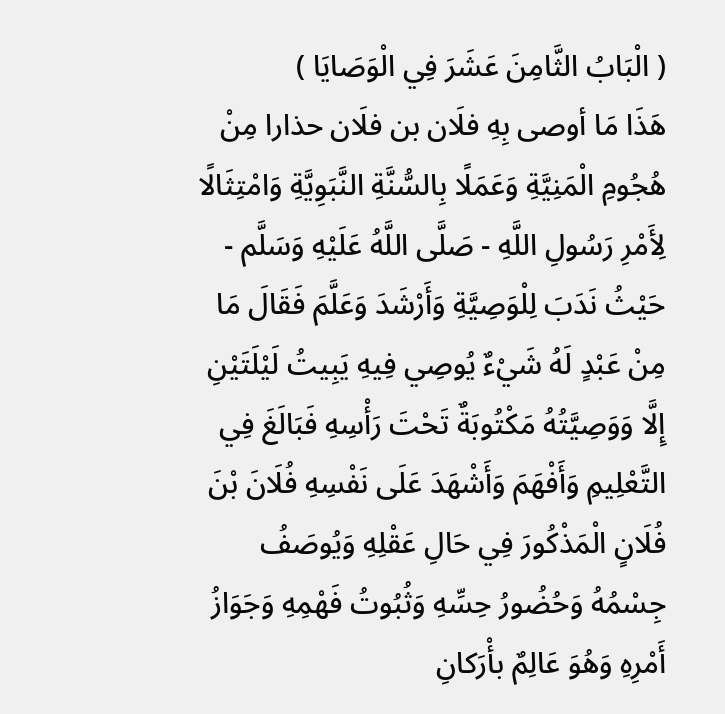( الْبَابُ الثَّامِنَ عَشَرَ فِي الْوَصَايَا )
هَذَا مَا أوصى بِهِ فلَان بن فلَان حذارا مِنْ هُجُومِ الْمَنِيَّةِ وَعَمَلًا بِالسُّنَّةِ النَّبَوِيَّةِ وَامْتِثَالًا لِأَمْرِ رَسُولِ اللَّهِ - صَلَّى اللَّهُ عَلَيْهِ وَسَلَّم - حَيْثُ نَدَبَ لِلْوَصِيَّةِ وَأَرْشَدَ وَعَلَّمَ فَقَالَ مَا مِنْ عَبْدٍ لَهُ شَيْءٌ يُوصِي فِيهِ يَبِيتُ لَيْلَتَيْنِ إِلَّا وَوَصِيَّتُهُ مَكْتُوبَةٌ تَحْتَ رَأْسِهِ فَبَالَغَ فِي التَّعْلِيمِ وَأَفْهَمَ وَأَشْهَدَ عَلَى نَفْسِهِ فُلَانَ بْنَ فُلَانٍ الْمَذْكُورَ فِي حَالِ عَقْلِهِ وَيُوصَفُ جِسْمُهُ وَحُضُورُ حِسِّهِ وَثُبُوتُ فَهْمِهِ وَجَوَازُ أَمْرِهِ وَهُوَ عَالِمٌ بأْرَكانِ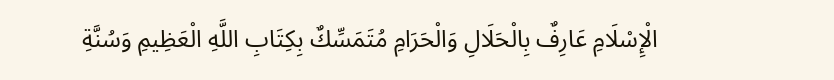الْإِسْلَامِ عَارِفٌ بِالْحَلَالِ وَالْحَرَامِ مُتَمَسِّكٌ بِكِتَابِ اللَّهِ الْعَظِيمِ وَسُنَّةِ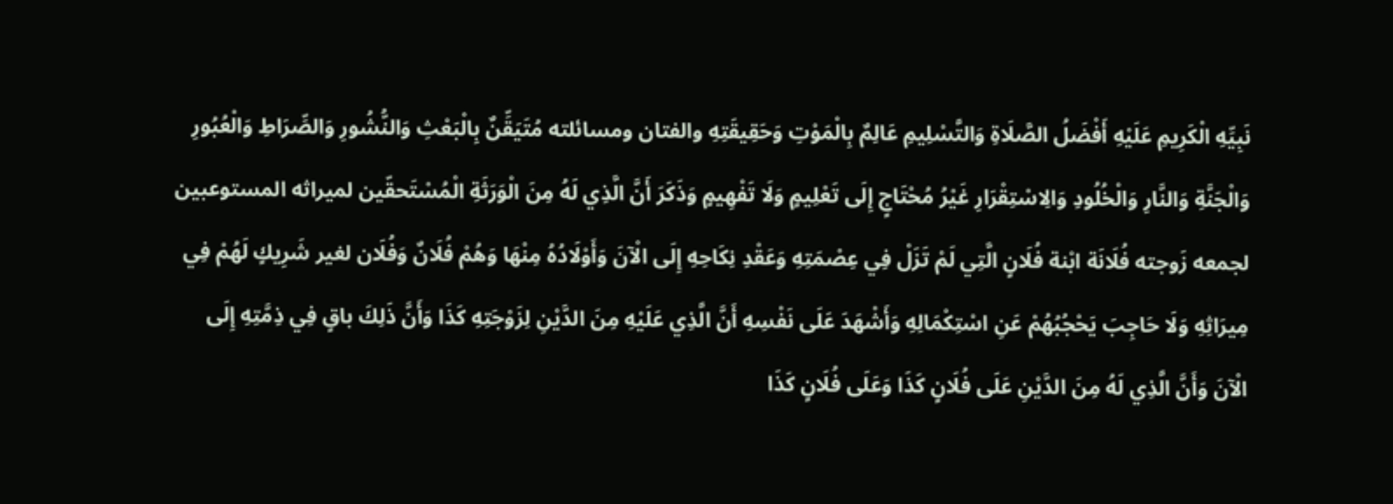نَبِيِّهِ الْكَرِيمِ عَلَيْهِ أَفْضَلُ الصَّلَاةِ وَالتَّسْلِيمِ عَالِمٌ بِالْمَوْتِ وَحَقِيقَتِهِ والفتان ومسائلته مُتَيَقِّنٌ بِالْبَعْثِ وَالنُّشُورِ وَالصِّرَاطِ وَالْعُبُورِ وَالْجَنَّةِ وَالنَّارِ وَالْخُلُودِ وَالِاسْتِقْرَارِ غَيْرُ مُحْتَاجٍ إِلَى تَعْلِيمٍ وَلَا تَفْهِيمٍ وَذَكَرَ أَنَّ الَّذِي لَهُ مِنَ الْوَرَثَةِ الْمُسْتَحقّين لميراثه المستوعبين لجمعه زَوجته فُلَانَة ابْنة فُلَانٍ الَّتِي لَمْ تَزَلْ فِي عِصْمَتِهِ وَعَقْدِ نِكَاحِهِ إِلَى الْآنَ وَأَوْلَادُهُ مِنْهَا وَهُمْ فُلَانٌ وَفُلَان لغير شَرِيكٍ لَهُمْ فِي مِيرَاثِهِ وَلَا حَاجِبَ يَحْجُبُهُمْ عَنِ اسْتِكْمَالِهِ وَأَشْهَدَ عَلَى نَفْسِهِ أَنَّ الَّذِي عَلَيْهِ مِنَ الدَّيْنِ لِزَوْجَتِهِ كَذَا وَأَنَّ ذَلِكَ باقٍ فِي ذِمَّتِهِ إِلَى الْآنَ وَأَنَّ الَّذِي لَهُ مِنَ الدَّيْنِ عَلَى فُلَانٍ كَذَا وَعَلَى فُلَانٍ كَذَا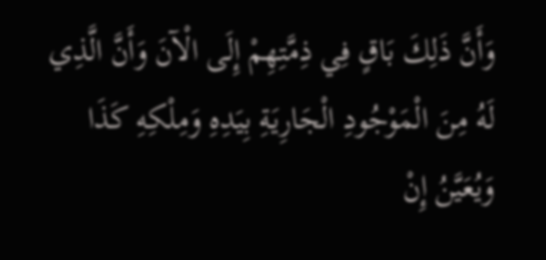وَأَنَّ ذَلِكَ بَاقٍ فِي ذِمَّتِهِمْ إِلَى الْآنَ وَأَنَّ الَّذِي لَهُ مِنَ الْمَوْجُودِ الْجَارِيَةِ بِيَدِهِ وَمِلْكِهِ كَذَا وَيُعَيَّنُ إِنْ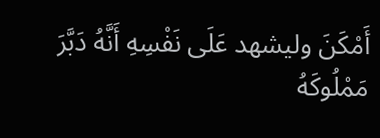أَمْكَنَ وليشهد عَلَى نَفْسِهِ أَنَّهُ دَبَّرَ مَمْلُوكَهُ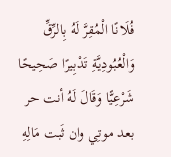فُلَانًا الْمُقِرَّ لَهُ بِالرِّقِّ وَالْعُبُودِيَّةِ تَدْبِيرًا صَحِيحًا شَرْعِيًّا وَقَالَ لَهُ أنت حر بعد موتِي وان ثَبت مَالِهِ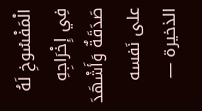الْمَفْسُوخِ لَهُ فِي إِخْرَاجِهِ صَدَقَةٌ وَأَشْهَدَ على نَفسه
الذخيرة —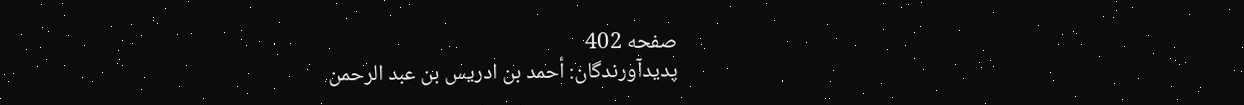صفحه 402
پدیدآورندگان: أحمد بن ادريس بن عبد الرحمن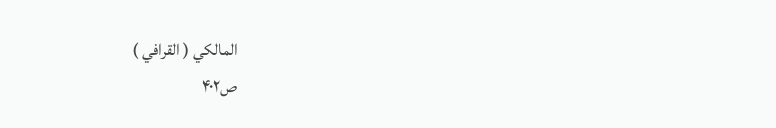المالكي ( القرافي )
ص۴۰۲